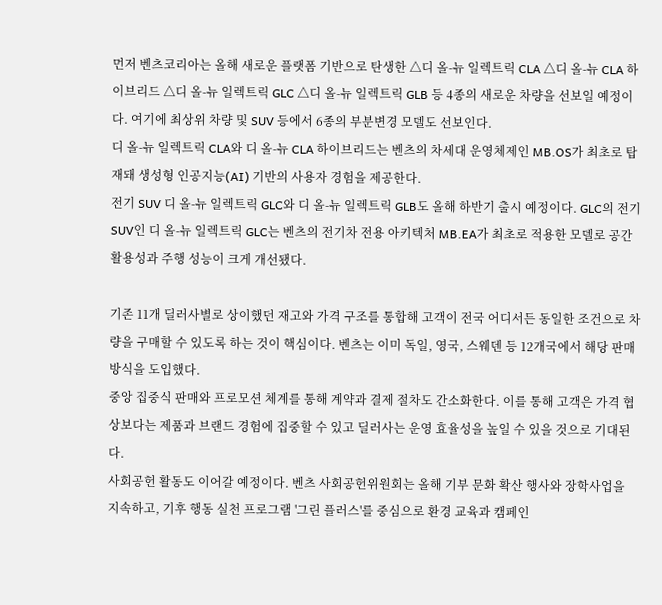먼저 벤츠코리아는 올해 새로운 플랫폼 기반으로 탄생한 △디 올-뉴 일렉트릭 CLA △디 올-뉴 CLA 하이브리드 △디 올-뉴 일렉트릭 GLC △디 올-뉴 일렉트릭 GLB 등 4종의 새로운 차량을 선보일 예정이다. 여기에 최상위 차량 및 SUV 등에서 6종의 부분변경 모델도 선보인다.
디 올-뉴 일렉트릭 CLA와 디 올-뉴 CLA 하이브리드는 벤츠의 차세대 운영체제인 MB.OS가 최초로 탑재돼 생성형 인공지능(AI) 기반의 사용자 경험을 제공한다.
전기 SUV 디 올-뉴 일렉트릭 GLC와 디 올-뉴 일렉트릭 GLB도 올해 하반기 출시 예정이다. GLC의 전기 SUV인 디 올-뉴 일렉트릭 GLC는 벤츠의 전기차 전용 아키텍처 MB.EA가 최초로 적용한 모델로 공간 활용성과 주행 성능이 크게 개선됐다.

기존 11개 딜러사별로 상이했던 재고와 가격 구조를 통합해 고객이 전국 어디서든 동일한 조건으로 차량을 구매할 수 있도록 하는 것이 핵심이다. 벤츠는 이미 독일, 영국, 스웨덴 등 12개국에서 해당 판매 방식을 도입했다.
중앙 집중식 판매와 프로모션 체계를 통해 계약과 결제 절차도 간소화한다. 이를 통해 고객은 가격 협상보다는 제품과 브랜드 경험에 집중할 수 있고 딜러사는 운영 효율성을 높일 수 있을 것으로 기대된다.
사회공헌 활동도 이어갈 예정이다. 벤츠 사회공헌위원회는 올해 기부 문화 확산 행사와 장학사업을 지속하고, 기후 행동 실천 프로그램 '그린 플러스'를 중심으로 환경 교육과 캠페인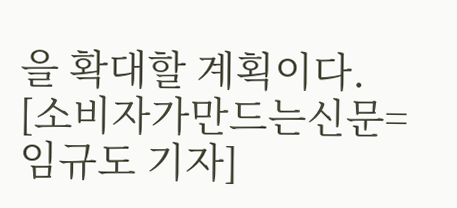을 확대할 계획이다.
[소비자가만드는신문=임규도 기자]